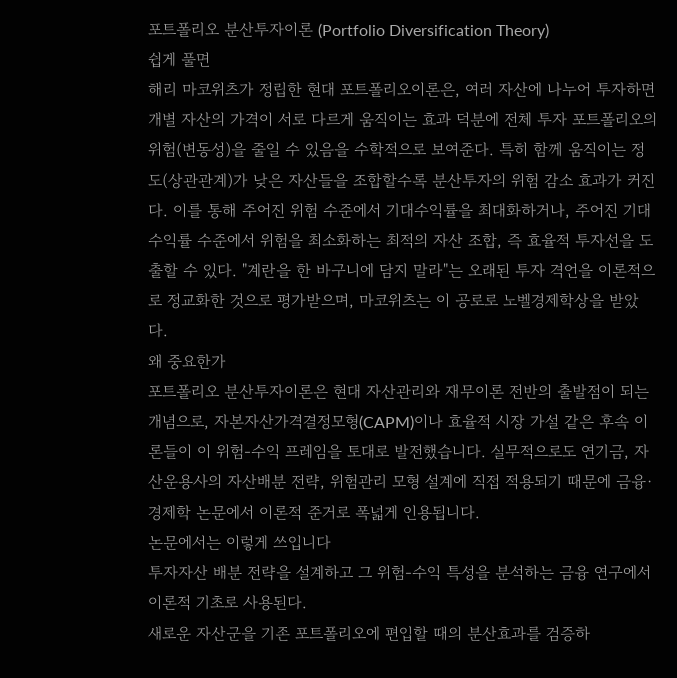포트폴리오 분산투자이론 (Portfolio Diversification Theory)
쉽게 풀면
해리 마코위츠가 정립한 현대 포트폴리오이론은, 여러 자산에 나누어 투자하면 개별 자산의 가격이 서로 다르게 움직이는 효과 덕분에 전체 투자 포트폴리오의 위험(변동성)을 줄일 수 있음을 수학적으로 보여준다. 특히 함께 움직이는 정도(상관관계)가 낮은 자산들을 조합할수록 분산투자의 위험 감소 효과가 커진다. 이를 통해 주어진 위험 수준에서 기대수익률을 최대화하거나, 주어진 기대수익률 수준에서 위험을 최소화하는 최적의 자산 조합, 즉 효율적 투자선을 도출할 수 있다. "계란을 한 바구니에 담지 말라"는 오래된 투자 격언을 이론적으로 정교화한 것으로 평가받으며, 마코위츠는 이 공로로 노벨경제학상을 받았다.
왜 중요한가
포트폴리오 분산투자이론은 현대 자산관리와 재무이론 전반의 출발점이 되는 개념으로, 자본자산가격결정모형(CAPM)이나 효율적 시장 가설 같은 후속 이론들이 이 위험-수익 프레임을 토대로 발전했습니다. 실무적으로도 연기금, 자산운용사의 자산배분 전략, 위험관리 모형 설계에 직접 적용되기 때문에 금융·경제학 논문에서 이론적 준거로 폭넓게 인용됩니다.
논문에서는 이렇게 쓰입니다
투자자산 배분 전략을 설계하고 그 위험-수익 특성을 분석하는 금융 연구에서 이론적 기초로 사용된다.
새로운 자산군을 기존 포트폴리오에 편입할 때의 분산효과를 검증하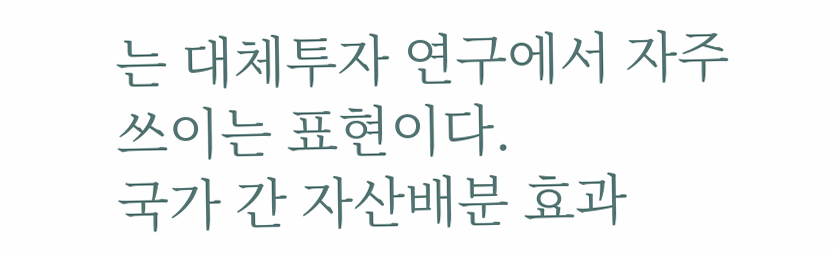는 대체투자 연구에서 자주 쓰이는 표현이다.
국가 간 자산배분 효과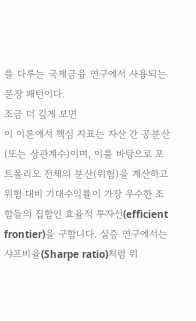를 다루는 국제금융 연구에서 사용되는 문장 패턴이다.
조금 더 깊게 보면
이 이론에서 핵심 지표는 자산 간 공분산(또는 상관계수)이며, 이를 바탕으로 포트폴리오 전체의 분산(위험)을 계산하고 위험 대비 기대수익률이 가장 우수한 조합들의 집합인 효율적 투자선(efficient frontier)을 구합니다. 실증 연구에서는 샤프비율(Sharpe ratio)처럼 위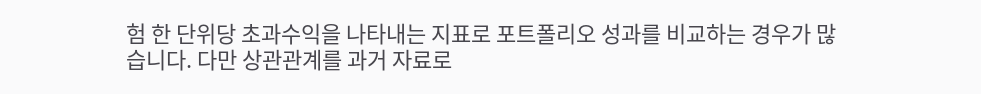험 한 단위당 초과수익을 나타내는 지표로 포트폴리오 성과를 비교하는 경우가 많습니다. 다만 상관관계를 과거 자료로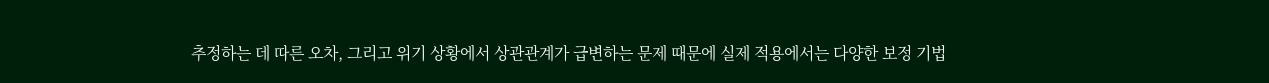추정하는 데 따른 오차, 그리고 위기 상황에서 상관관계가 급변하는 문제 때문에 실제 적용에서는 다양한 보정 기법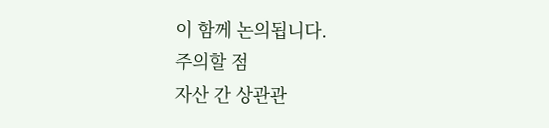이 함께 논의됩니다.
주의할 점
자산 간 상관관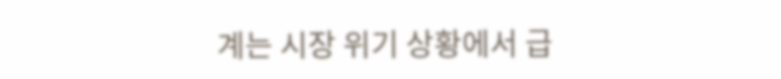계는 시장 위기 상황에서 급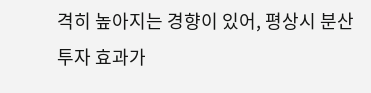격히 높아지는 경향이 있어, 평상시 분산투자 효과가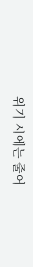위기 시에는 줄어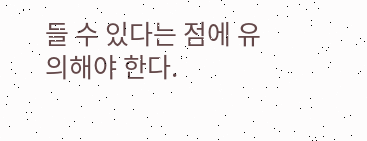들 수 있다는 점에 유의해야 한다.